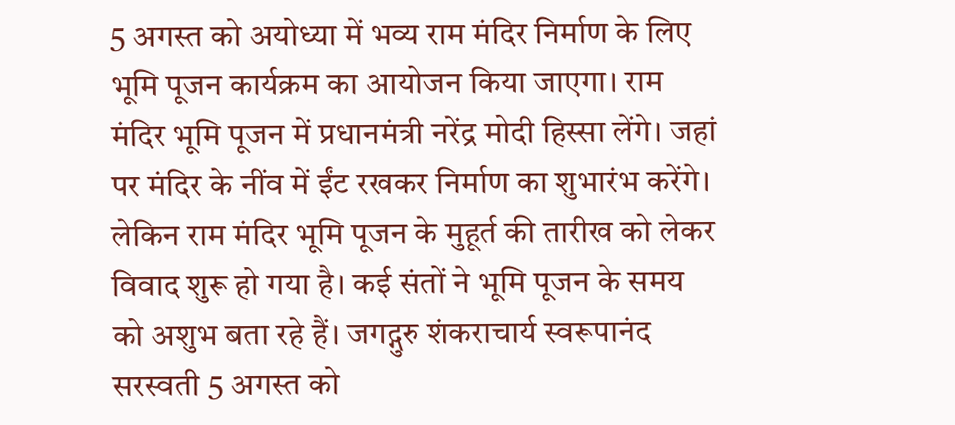5 अगस्त को अयोध्या में भव्य राम मंदिर निर्माण के लिए भूमि पूजन कार्यक्रम का आयोजन किया जाएगा। राम मंदिर भूमि पूजन में प्रधानमंत्री नरेंद्र मोदी हिस्सा लेंगे। जहां पर मंदिर के नींव में ईंट रखकर निर्माण का शुभारंभ करेंगे। लेकिन राम मंदिर भूमि पूजन के मुहूर्त की तारीख को लेकर विवाद शुरू हो गया है। कई संतों ने भूमि पूजन के समय को अशुभ बता रहे हैं। जगद्गुरु शंकराचार्य स्वरूपानंद सरस्वती 5 अगस्त को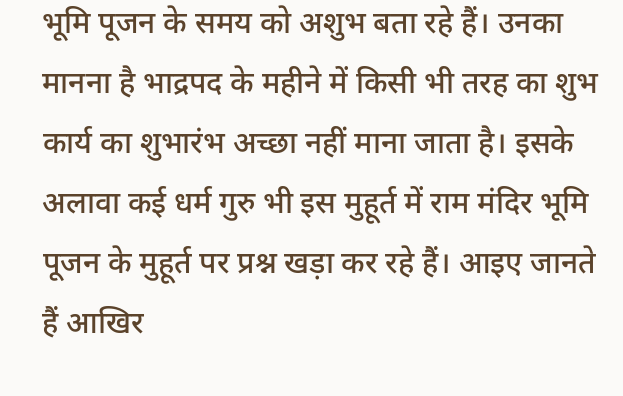भूमि पूजन के समय को अशुभ बता रहे हैं। उनका मानना है भाद्रपद के महीने में किसी भी तरह का शुभ कार्य का शुभारंभ अच्छा नहीं माना जाता है। इसके अलावा कई धर्म गुरु भी इस मुहूर्त में राम मंदिर भूमि पूजन के मुहूर्त पर प्रश्न खड़ा कर रहे हैं। आइए जानते हैं आखिर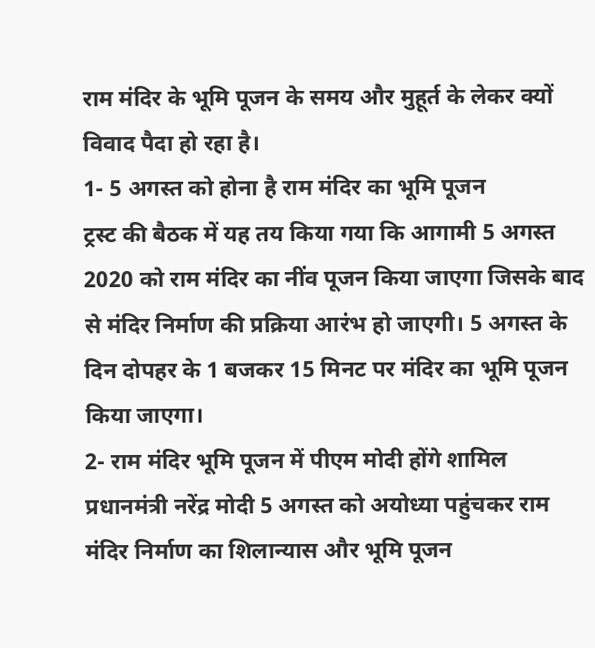राम मंदिर के भूमि पूजन के समय और मुहूर्त के लेकर क्यों विवाद पैदा हो रहा है।
1- 5 अगस्त को होना है राम मंदिर का भूमि पूजन
ट्रस्ट की बैठक में यह तय किया गया कि आगामी 5 अगस्त 2020 को राम मंदिर का नींव पूजन किया जाएगा जिसके बाद से मंदिर निर्माण की प्रक्रिया आरंभ हो जाएगी। 5 अगस्त के दिन दोपहर के 1 बजकर 15 मिनट पर मंदिर का भूमि पूजन किया जाएगा।
2- राम मंदिर भूमि पूजन में पीएम मोदी होंगे शामिल
प्रधानमंत्री नरेंद्र मोदी 5 अगस्त को अयोध्या पहुंचकर राम मंदिर निर्माण का शिलान्यास और भूमि पूजन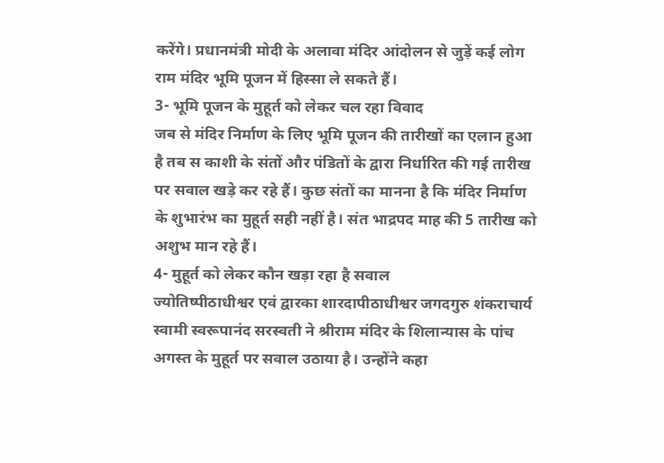करेंगे। प्रधानमंत्री मोदी के अलावा मंदिर आंदोलन से जुड़ें कई लोग राम मंदिर भूमि पूजन में हिस्सा ले सकते हैं।
3- भूमि पूजन के मुहूर्त को लेकर चल रहा विवाद
जब से मंदिर निर्माण के लिए भूमि पूजन की तारीखों का एलान हुआ है तब स काशी के संतों और पंडितों के द्वारा निर्धारित की गई तारीख पर सवाल खड़े कर रहे हैं। कुछ संतों का मानना है कि मंदिर निर्माण के शुभारंभ का मुहूर्त सही नहीं है। संत भाद्रपद माह की 5 तारीख को अशुभ मान रहे हैं।
4- मुहूर्त को लेकर कौन खड़ा रहा है सवाल
ज्योतिष्पीठाधीश्वर एवं द्वारका शारदापीठाधीश्वर जगदगुरु शंकराचार्य स्वामी स्वरूपानंद सरस्वती ने श्रीराम मंदिर के शिलान्यास के पांच अगस्त के मुहूर्त पर सवाल उठाया है। उन्होंने कहा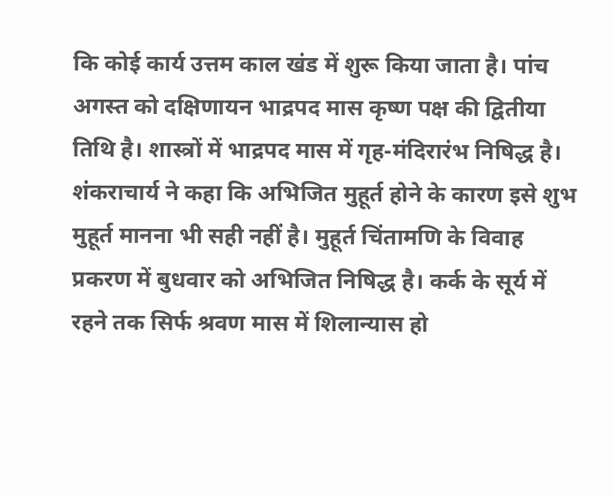कि कोई कार्य उत्तम काल खंड में शुरू किया जाता है। पांच अगस्त को दक्षिणायन भाद्रपद मास कृष्ण पक्ष की द्वितीया तिथि है। शास्त्रों में भाद्रपद मास में गृह-मंदिरारंभ निषिद्ध है।
शंकराचार्य ने कहा कि अभिजित मुहूर्त होने के कारण इसे शुभ मुहूर्त मानना भी सही नहीं है। मुहूर्त चिंतामणि के विवाह प्रकरण में बुधवार को अभिजित निषिद्ध है। कर्क के सूर्य में रहने तक सिर्फ श्रवण मास में शिलान्यास हो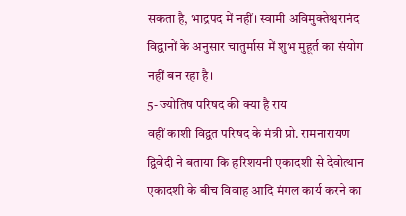सकता है, भाद्रपद में नहीं। स्वामी अविमुक्तेश्वरानंद विद्वानों के अनुसार चातुर्मास में शुभ मुहूर्त का संयोग नहीं बन रहा है।
5- ज्योतिष परिषद की क्या है राय
वहीं काशी विद्वत परिषद के मंत्री प्रो. रामनारायण द्विवेदी ने बताया कि हरिशयनी एकादशी से देवोत्थान एकादशी के बीच विवाह आदि मंगल कार्य करने का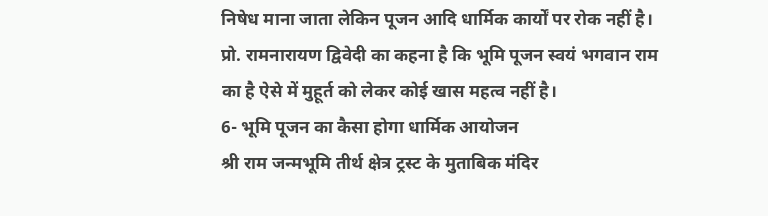निषेध माना जाता लेकिन पूजन आदि धार्मिक कार्यों पर रोक नहीं है। प्रो. रामनारायण द्विवेदी का कहना है कि भूमि पूजन स्वयं भगवान राम का है ऐसे में मुहूर्त को लेकर कोई खास महत्व नहीं है।
6- भूमि पूजन का कैसा होगा धार्मिक आयोजन
श्री राम जन्मभूमि तीर्थ क्षेत्र ट्रस्ट के मुताबिक मंदिर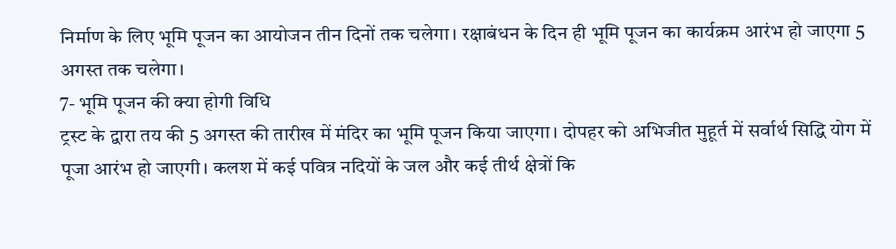निर्माण के लिए भूमि पूजन का आयोजन तीन दिनों तक चलेगा। रक्षाबंधन के दिन ही भूमि पूजन का कार्यक्रम आरंभ हो जाएगा 5 अगस्त तक चलेगा।
7- भूमि पूजन की क्या होगी विधि
ट्रस्ट के द्वारा तय की 5 अगस्त की तारीख में मंदिर का भूमि पूजन किया जाएगा। दोपहर को अभिजीत मुहूर्त में सर्वार्थ सिद्धि योग में पूजा आरंभ हो जाएगी। कलश में कई पवित्र नदियों के जल और कई तीर्थ क्षेत्रों कि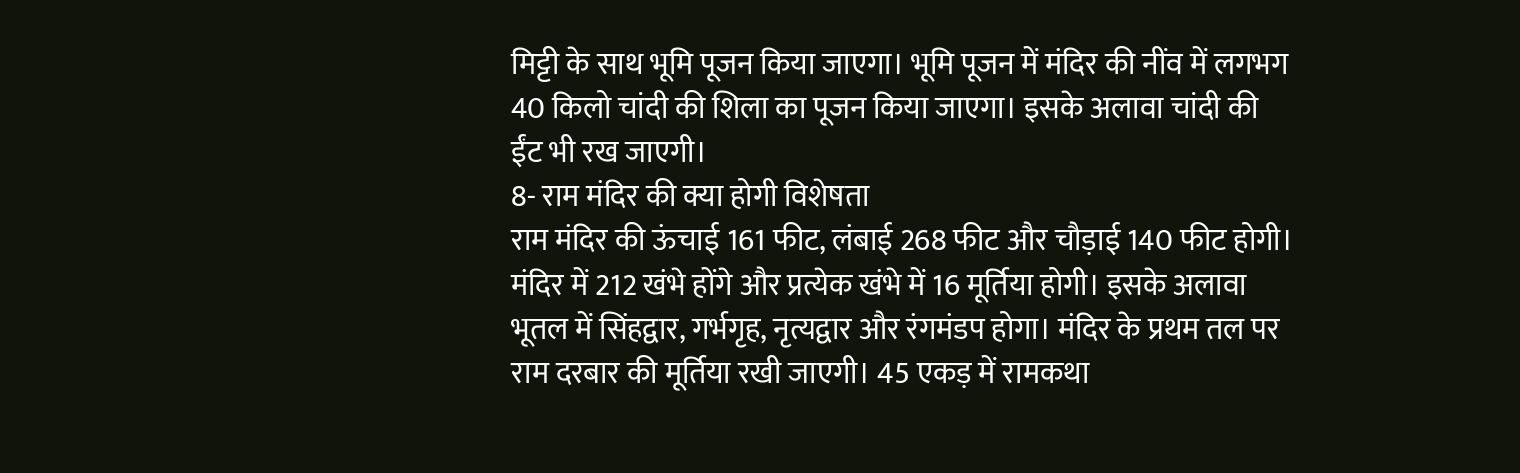मिट्टी के साथ भूमि पूजन किया जाएगा। भूमि पूजन में मंदिर की नींव में लगभग 40 किलो चांदी की शिला का पूजन किया जाएगा। इसके अलावा चांदी की ईंट भी रख जाएगी।
8- राम मंदिर की क्या होगी विशेषता
राम मंदिर की ऊंचाई 161 फीट, लंबाई 268 फीट और चौड़ाई 140 फीट होगी। मंदिर में 212 खंभे होंगे और प्रत्येक खंभे में 16 मूर्तिया होगी। इसके अलावा भूतल में सिंहद्वार, गर्भगृह, नृत्यद्वार और रंगमंडप होगा। मंदिर के प्रथम तल पर राम दरबार की मूर्तिया रखी जाएगी। 45 एकड़ में रामकथा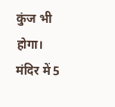कुंज भी होगा। मंदिर में 5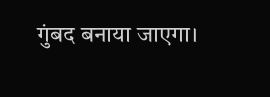गुंबद बनाया जाएगा।